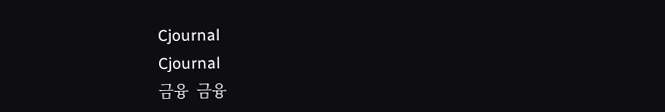Cjournal
Cjournal
금융  금융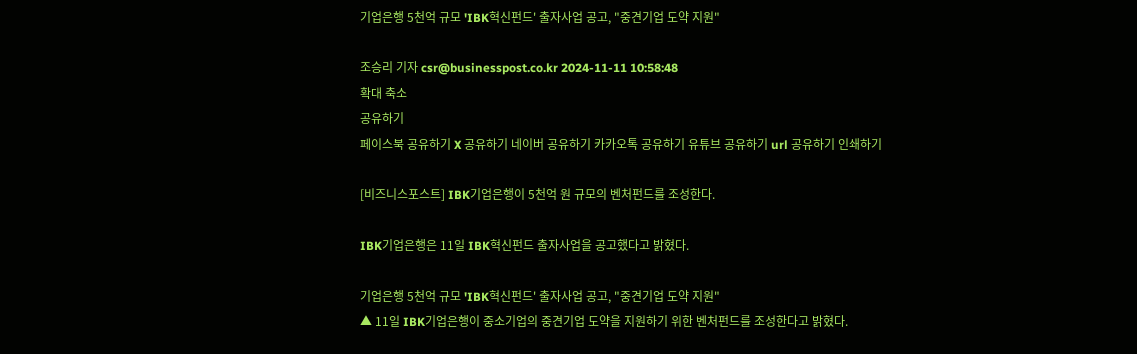기업은행 5천억 규모 'IBK혁신펀드' 출자사업 공고, "중견기업 도약 지원"

조승리 기자 csr@businesspost.co.kr 2024-11-11 10:58:48
확대 축소
공유하기
페이스북 공유하기 X 공유하기 네이버 공유하기 카카오톡 공유하기 유튜브 공유하기 url 공유하기 인쇄하기

[비즈니스포스트] IBK기업은행이 5천억 원 규모의 벤처펀드를 조성한다.

IBK기업은행은 11일 IBK혁신펀드 출자사업을 공고했다고 밝혔다.

기업은행 5천억 규모 'IBK혁신펀드' 출자사업 공고, "중견기업 도약 지원"
▲ 11일 IBK기업은행이 중소기업의 중견기업 도약을 지원하기 위한 벤처펀드를 조성한다고 밝혔다.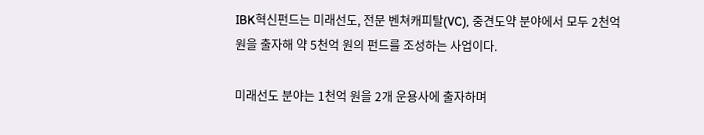IBK혁신펀드는 미래선도, 전문 벤쳐캐피탈(VC), 중견도약 분야에서 모두 2천억 원을 출자해 약 5천억 원의 펀드를 조성하는 사업이다.

미래선도 분야는 1천억 원을 2개 운용사에 출자하며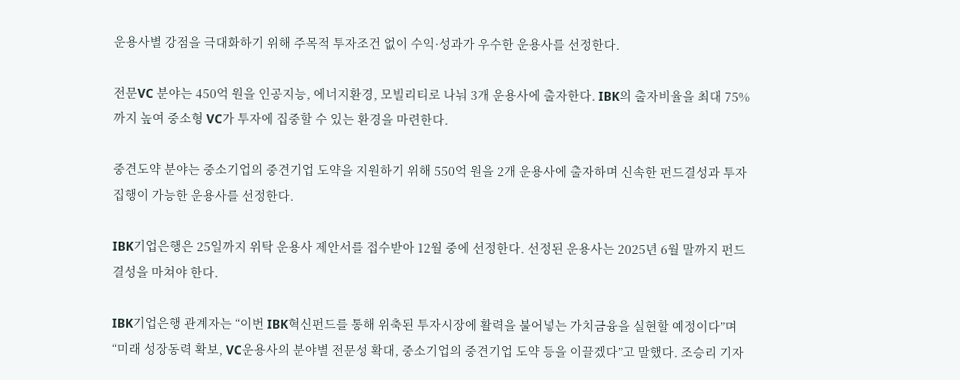운용사별 강점을 극대화하기 위해 주목적 투자조건 없이 수익·성과가 우수한 운용사를 선정한다.

전문VC 분야는 450억 원을 인공지능, 에너지환경, 모빌리티로 나눠 3개 운용사에 출자한다. IBK의 출자비율을 최대 75%까지 높여 중소형 VC가 투자에 집중할 수 있는 환경을 마련한다.

중견도약 분야는 중소기업의 중견기업 도약을 지원하기 위해 550억 원을 2개 운용사에 출자하며 신속한 펀드결성과 투자집행이 가능한 운용사를 선정한다.

IBK기업은행은 25일까지 위탁 운용사 제안서를 접수받아 12월 중에 선정한다. 선정된 운용사는 2025년 6월 말까지 펀드 결성을 마쳐야 한다.

IBK기업은행 관계자는 “이번 IBK혁신펀드를 통해 위축된 투자시장에 활력을 불어넣는 가치금융을 실현할 예정이다”며 “미래 성장동력 확보, VC운용사의 분야별 전문성 확대, 중소기업의 중견기업 도약 등을 이끌겠다”고 말했다. 조승리 기자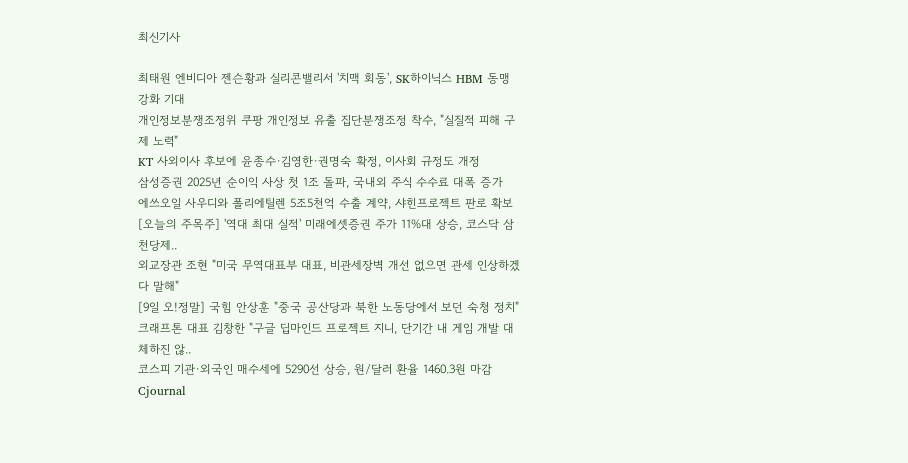최신기사

최태원 엔비디아 젠슨황과 실리콘밸리서 '치맥 회동', SK하이닉스 HBM 동맹 강화 기대
개인정보분쟁조정위 쿠팡 개인정보 유출 집단분쟁조정 착수, "실질적 피해 구제 노력"
KT 사외이사 후보에 윤종수·김영한·권명숙 확정, 이사회 규정도 개정
삼성증권 2025년 순이익 사상 첫 1조 돌파, 국내외 주식 수수료 대폭 증가
에쓰오일 사우디와 폴리에틸렌 5조5천억 수출 계약, 샤힌프로젝트 판로 확보
[오늘의 주목주] '역대 최대 실적' 미래에셋증권 주가 11%대 상승, 코스닥 삼천당제..
외교장관 조현 "미국 무역대표부 대표, 비관세장벽 개선 없으면 관세 인상하겠다 말해"
[9일 오!정말] 국힘 안상훈 "중국 공산당과 북한 노동당에서 보던 숙청 정치"
크래프톤 대표 김창한 "구글 딥마인드 프로젝트 지니, 단기간 내 게임 개발 대체하진 않..
코스피 기관·외국인 매수세에 5290선 상승, 원/달러 환율 1460.3원 마감
Cjournal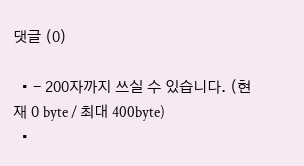댓글 (0)

  • - 200자까지 쓰실 수 있습니다. (현재 0 byte / 최대 400byte)
  •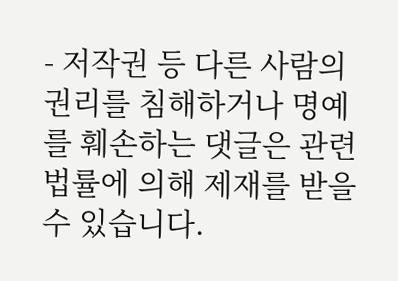- 저작권 등 다른 사람의 권리를 침해하거나 명예를 훼손하는 댓글은 관련 법률에 의해 제재를 받을 수 있습니다.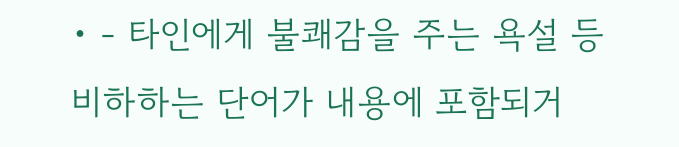• - 타인에게 불쾌감을 주는 욕설 등 비하하는 단어가 내용에 포함되거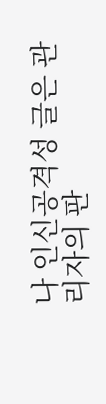나 인신공격성 글은 관리자의 판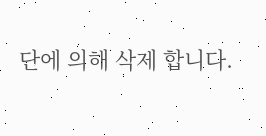단에 의해 삭제 합니다.